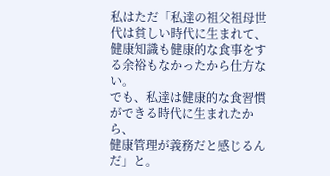私はただ「私達の祖父祖母世代は貧しい時代に生まれて、
健康知識も健康的な食事をする余裕もなかったから仕方ない。
でも、私達は健康的な食習慣ができる時代に生まれたから、
健康管理が義務だと感じるんだ」と。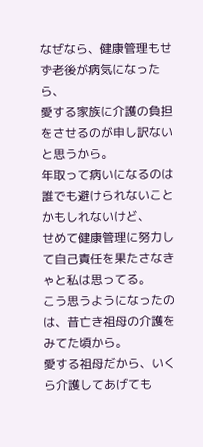なぜなら、健康管理もせず老後が病気になったら、
愛する家族に介護の負担をさせるのが申し訳ないと思うから。
年取って病いになるのは誰でも避けられないことかもしれないけど、
せめて健康管理に努力して自己責任を果たさなきゃと私は思ってる。
こう思うようになったのは、昔亡き祖母の介護をみてた頃から。
愛する祖母だから、いくら介護してあげても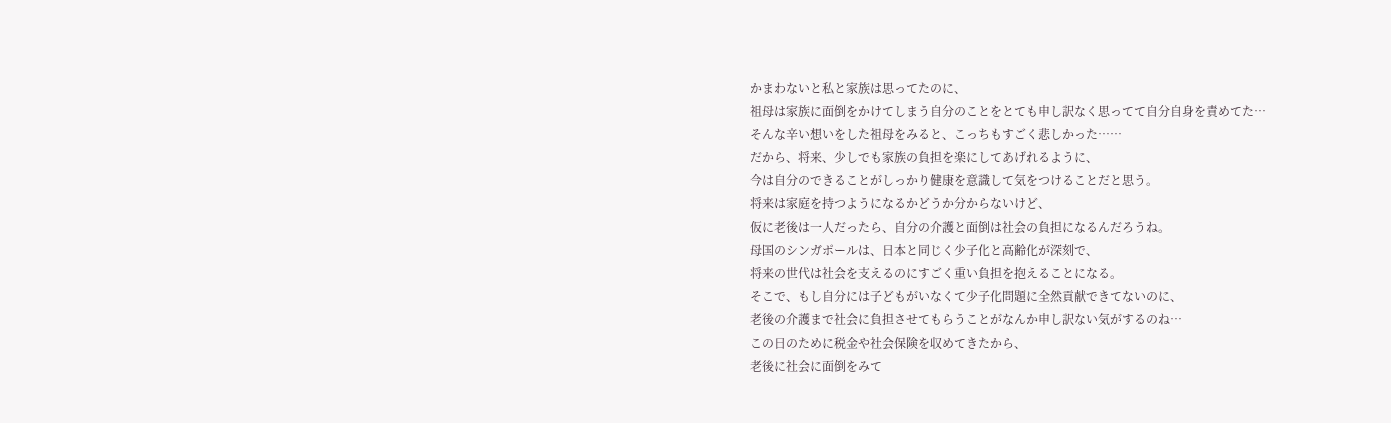かまわないと私と家族は思ってたのに、
祖母は家族に面倒をかけてしまう自分のことをとても申し訳なく思ってて自分自身を責めてた…
そんな辛い想いをした祖母をみると、こっちもすごく悲しかった……
だから、将来、少しでも家族の負担を楽にしてあげれるように、
今は自分のできることがしっかり健康を意識して気をつけることだと思う。
将来は家庭を持つようになるかどうか分からないけど、
仮に老後は一人だったら、自分の介護と面倒は社会の負担になるんだろうね。
母国のシンガポールは、日本と同じく少子化と高齢化が深刻で、
将来の世代は社会を支えるのにすごく重い負担を抱えることになる。
そこで、もし自分には子どもがいなくて少子化問題に全然貢献できてないのに、
老後の介護まで社会に負担させてもらうことがなんか申し訳ない気がするのね…
この日のために税金や社会保険を収めてきたから、
老後に社会に面倒をみて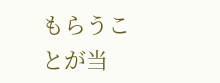もらうことが当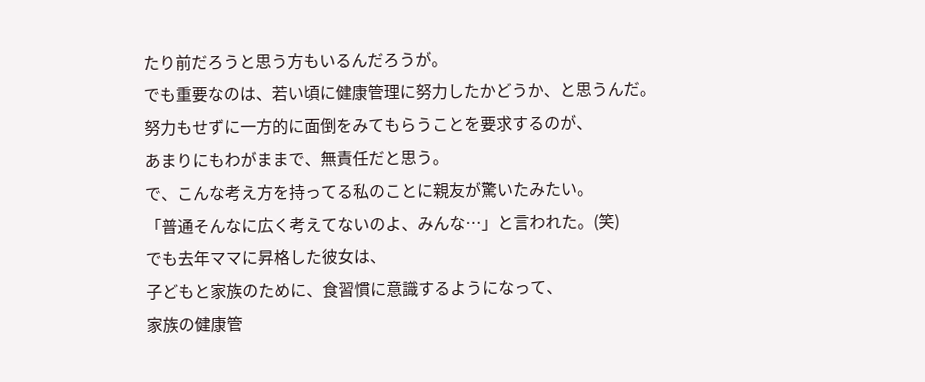たり前だろうと思う方もいるんだろうが。
でも重要なのは、若い頃に健康管理に努力したかどうか、と思うんだ。
努力もせずに一方的に面倒をみてもらうことを要求するのが、
あまりにもわがままで、無責任だと思う。
で、こんな考え方を持ってる私のことに親友が驚いたみたい。
「普通そんなに広く考えてないのよ、みんな…」と言われた。(笑)
でも去年ママに昇格した彼女は、
子どもと家族のために、食習慣に意識するようになって、
家族の健康管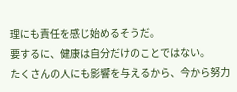理にも責任を感じ始めるそうだ。
要するに、健康は自分だけのことではない。
たくさんの人にも影響を与えるから、今から努力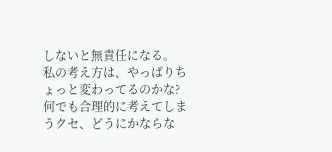しないと無責任になる。
私の考え方は、やっぱりちょっと変わってるのかな?
何でも合理的に考えてしまうクセ、どうにかならな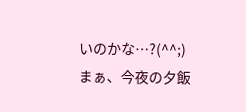いのかな…?(^^;)
まぁ、今夜の夕飯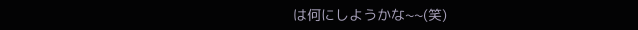は何にしようかな~~(笑)